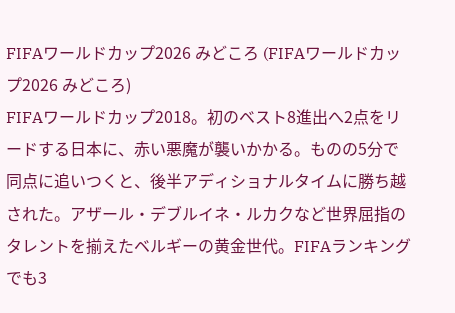FIFAワールドカップ2026 みどころ (FIFAワールドカップ2026 みどころ)
FIFAワールドカップ2018。初のベスト8進出へ2点をリードする日本に、赤い悪魔が襲いかかる。ものの5分で同点に追いつくと、後半アディショナルタイムに勝ち越された。アザール・デブルイネ・ルカクなど世界屈指のタレントを揃えたベルギーの黄金世代。FIFAランキングでも3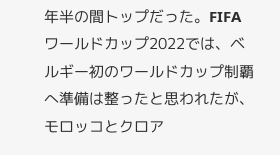年半の間トップだった。FIFAワールドカップ2022では、ベルギー初のワールドカップ制覇へ準備は整ったと思われたが、モロッコとクロア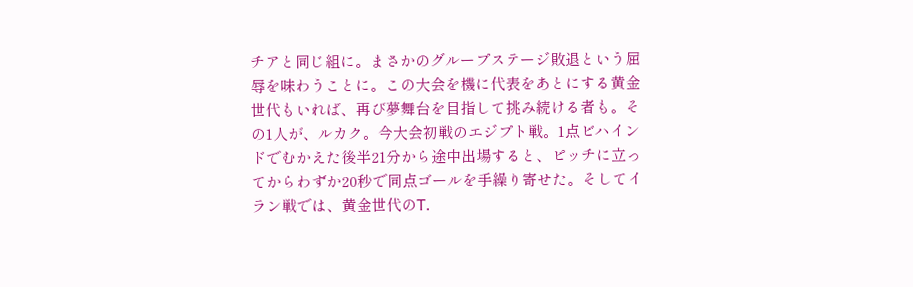チアと同じ組に。まさかのグループステージ敗退という屈辱を味わうことに。この大会を機に代表をあとにする黄金世代もいれば、再び夢舞台を目指して挑み続ける者も。その1人が、ルカク。今大会初戦のエジプト戦。1点ビハインドでむかえた後半21分から途中出場すると、ピッチに立ってからわずか20秒で同点ゴールを手繰り寄せた。そしてイラン戦では、黄金世代のT.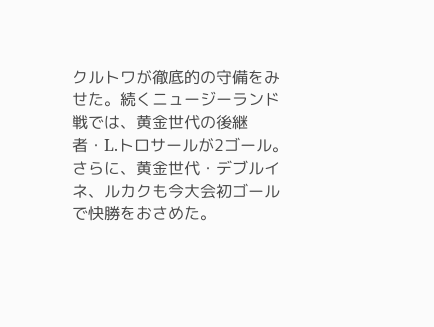クルトワが徹底的の守備をみせた。続くニュージーランド戦では、黄金世代の後継者・L.トロサールが2ゴール。さらに、黄金世代・デブルイネ、ルカクも今大会初ゴールで快勝をおさめた。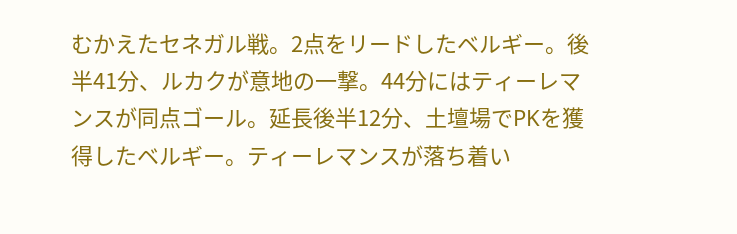むかえたセネガル戦。2点をリードしたベルギー。後半41分、ルカクが意地の一撃。44分にはティーレマンスが同点ゴール。延長後半12分、土壇場でPKを獲得したベルギー。ティーレマンスが落ち着い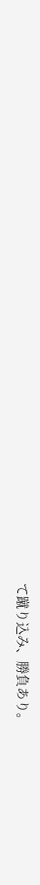て蹴り込み、勝負あり。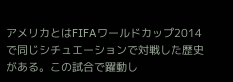アメリカとはFIFAワールドカップ2014で同じシチュエーションで対戦した歴史がある。この試合で躍動し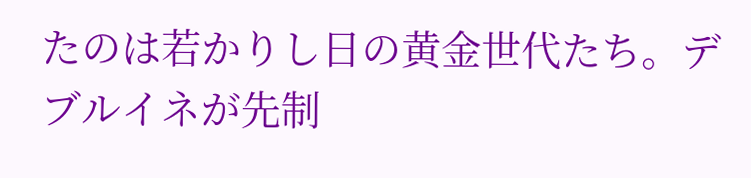たのは若かりし日の黄金世代たち。デブルイネが先制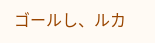ゴールし、ルカ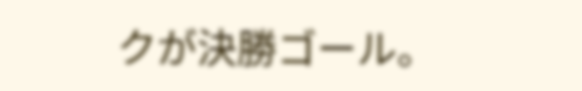クが決勝ゴール。